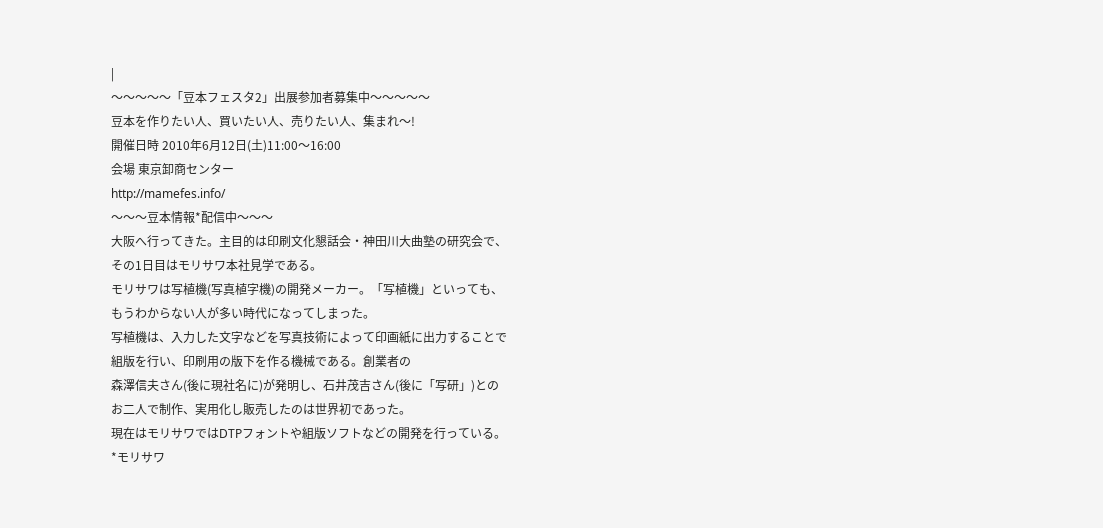|
〜〜〜〜〜「豆本フェスタ2」出展参加者募集中〜〜〜〜〜
豆本を作りたい人、買いたい人、売りたい人、集まれ〜!
開催日時 2010年6月12日(土)11:00〜16:00
会場 東京卸商センター
http://mamefes.info/
〜〜〜豆本情報*配信中〜〜〜
大阪へ行ってきた。主目的は印刷文化懇話会・神田川大曲塾の研究会で、
その1日目はモリサワ本社見学である。
モリサワは写植機(写真植字機)の開発メーカー。「写植機」といっても、
もうわからない人が多い時代になってしまった。
写植機は、入力した文字などを写真技術によって印画紙に出力することで
組版を行い、印刷用の版下を作る機械である。創業者の
森澤信夫さん(後に現社名に)が発明し、石井茂吉さん(後に「写研」)との
お二人で制作、実用化し販売したのは世界初であった。
現在はモリサワではDTPフォントや組版ソフトなどの開発を行っている。
*モリサワ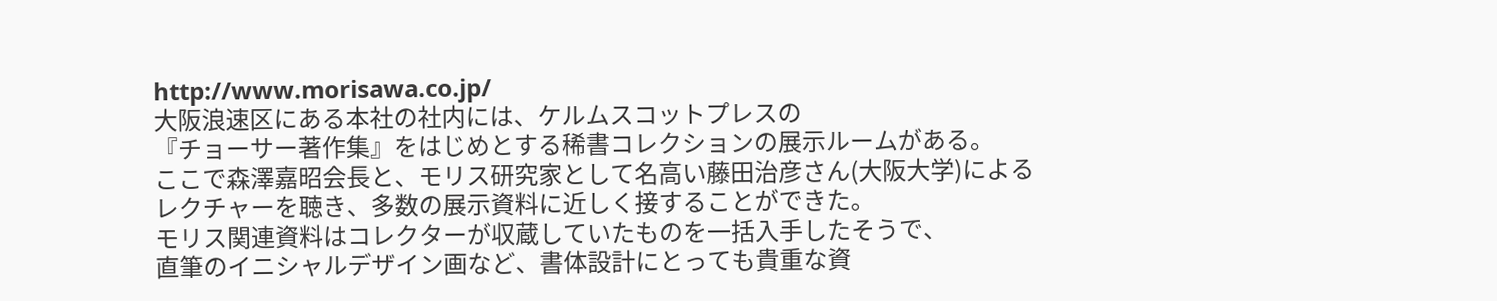http://www.morisawa.co.jp/
大阪浪速区にある本社の社内には、ケルムスコットプレスの
『チョーサー著作集』をはじめとする稀書コレクションの展示ルームがある。
ここで森澤嘉昭会長と、モリス研究家として名高い藤田治彦さん(大阪大学)による
レクチャーを聴き、多数の展示資料に近しく接することができた。
モリス関連資料はコレクターが収蔵していたものを一括入手したそうで、
直筆のイニシャルデザイン画など、書体設計にとっても貴重な資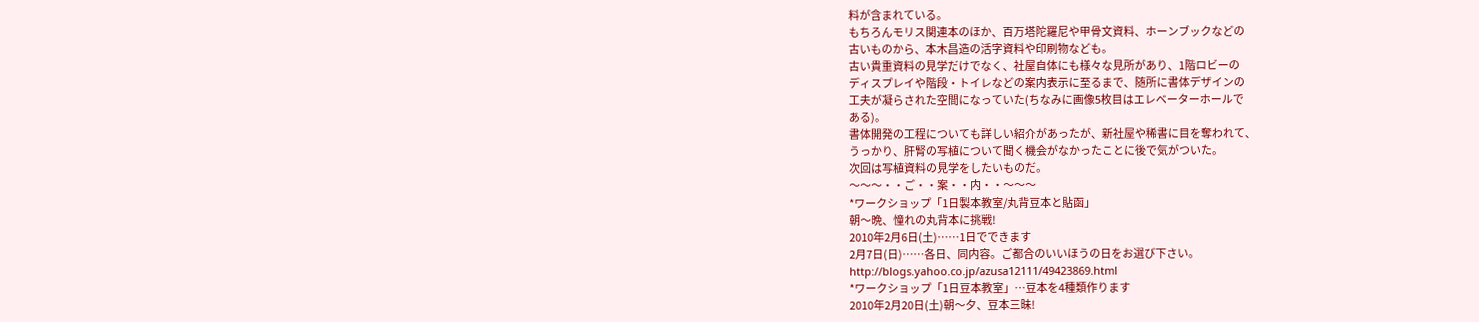料が含まれている。
もちろんモリス関連本のほか、百万塔陀羅尼や甲骨文資料、ホーンブックなどの
古いものから、本木昌造の活字資料や印刷物なども。
古い貴重資料の見学だけでなく、社屋自体にも様々な見所があり、1階ロビーの
ディスプレイや階段・トイレなどの案内表示に至るまで、随所に書体デザインの
工夫が凝らされた空間になっていた(ちなみに画像5枚目はエレベーターホールで
ある)。
書体開発の工程についても詳しい紹介があったが、新社屋や稀書に目を奪われて、
うっかり、肝腎の写植について聞く機会がなかったことに後で気がついた。
次回は写植資料の見学をしたいものだ。
〜〜〜・・ご・・案・・内・・〜〜〜
*ワークショップ「1日製本教室/丸背豆本と貼函」
朝〜晩、憧れの丸背本に挑戦!
2010年2月6日(土)……1日でできます
2月7日(日)……各日、同内容。ご都合のいいほうの日をお選び下さい。
http://blogs.yahoo.co.jp/azusa12111/49423869.html
*ワークショップ「1日豆本教室」…豆本を4種類作ります
2010年2月20日(土)朝〜夕、豆本三昧!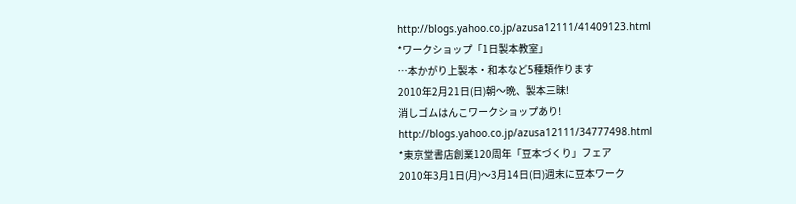http://blogs.yahoo.co.jp/azusa12111/41409123.html
*ワークショップ「1日製本教室」
…本かがり上製本・和本など5種類作ります
2010年2月21日(日)朝〜晩、製本三昧!
消しゴムはんこワークショップあり!
http://blogs.yahoo.co.jp/azusa12111/34777498.html
*東京堂書店創業120周年「豆本づくり」フェア
2010年3月1日(月)〜3月14日(日)週末に豆本ワーク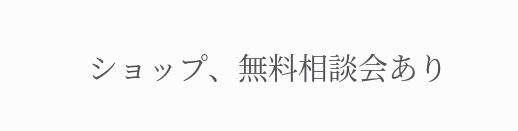ショップ、無料相談会あり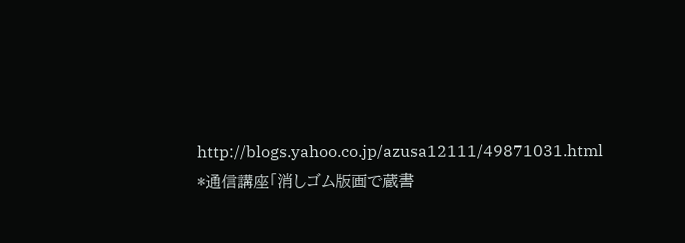http://blogs.yahoo.co.jp/azusa12111/49871031.html
*通信講座「消しゴム版画で蔵書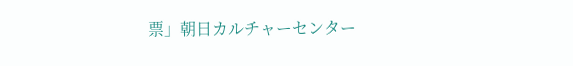票」朝日カルチャーセンター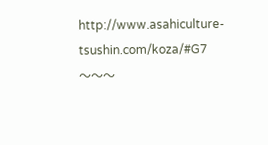http://www.asahiculture-tsushin.com/koza/#G7
〜〜〜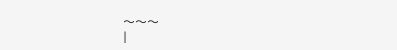〜〜〜
|